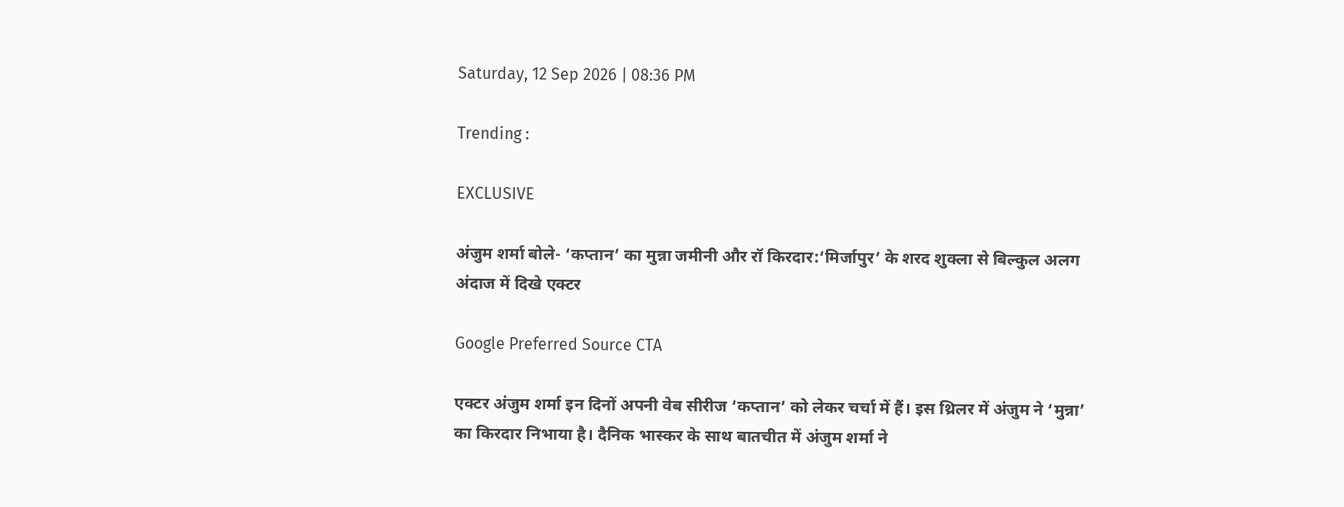Saturday, 12 Sep 2026 | 08:36 PM

Trending :

EXCLUSIVE

अंजुम शर्मा बोले- ‘कप्तान’ का मुन्ना जमीनी और रॉ किरदार:‘मिर्जापुर’ के शरद शुक्ला से बिल्कुल अलग अंदाज में दिखे एक्टर

Google Preferred Source CTA

एक्टर अंजुम शर्मा इन दिनों अपनी वेब सीरीज ‘कप्तान’ को लेकर चर्चा में हैं। इस थ्रिलर में अंजुम ने ‘मुन्ना’ का किरदार निभाया है। दैनिक भास्कर के साथ बातचीत में अंजुम शर्मा ने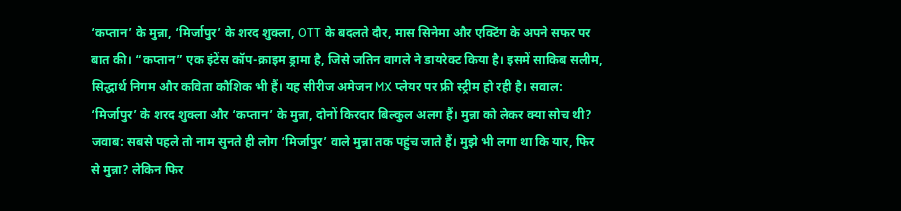‘कप्तान’ के मुन्ना, ‘मिर्जापुर’ के शरद शुक्ला, OTT के बदलते दौर, मास सिनेमा और एक्टिंग के अपने सफर पर बात की। “कप्तान” एक इंटेंस कॉप-क्राइम ड्रामा है, जिसे जतिन वागले ने डायरेक्ट किया है। इसमें साकिब सलीम, सिद्धार्थ निगम और कविता कौशिक भी हैं। यह सीरीज अमेजन MX प्लेयर पर फ्री स्ट्रीम हो रही है। सवाल: ‘मिर्जापुर’ के शरद शुक्ला और ‘कप्तान’ के मुन्ना, दोनों किरदार बिल्कुल अलग हैं। मुन्ना को लेकर क्या सोच थी?
जवाब: सबसे पहले तो नाम सुनते ही लोग ‘मिर्जापुर’ वाले मुन्ना तक पहुंच जाते हैं। मुझे भी लगा था कि यार, फिर से मुन्ना? लेकिन फिर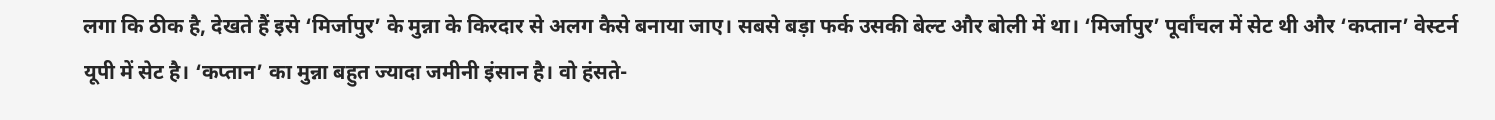लगा कि ठीक है, देखते हैं इसे ‘मिर्जापुर’ के मुन्ना के किरदार से अलग कैसे बनाया जाए। सबसे बड़ा फर्क उसकी बेल्ट और बोली में था। ‘मिर्जापुर’ पूर्वांचल में सेट थी और ‘कप्तान’ वेस्टर्न यूपी में सेट है। ‘कप्तान’ का मुन्ना बहुत ज्यादा जमीनी इंसान है। वो हंसते-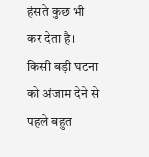हंसते कुछ भी कर देता है। किसी बड़ी घटना को अंजाम देने से पहले बहुत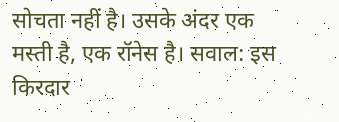सोचता नहीं है। उसके अंदर एक मस्ती है, एक रॉनेस है। सवाल: इस किरदार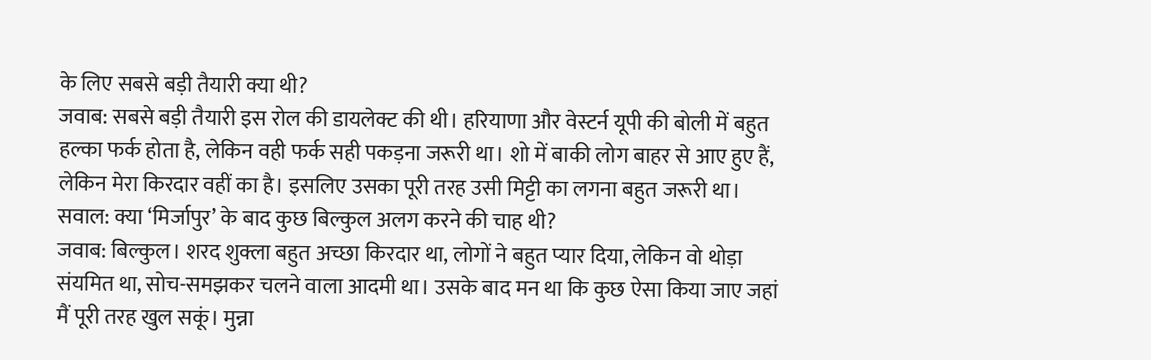के लिए सबसे बड़ी तैयारी क्या थी?
जवाब: सबसे बड़ी तैयारी इस रोल की डायलेक्ट की थी। हरियाणा और वेस्टर्न यूपी की बोली में बहुत हल्का फर्क होता है, लेकिन वही फर्क सही पकड़ना जरूरी था। शो में बाकी लोग बाहर से आए हुए हैं, लेकिन मेरा किरदार वहीं का है। इसलिए उसका पूरी तरह उसी मिट्टी का लगना बहुत जरूरी था। सवाल: क्या ‘मिर्जापुर’ के बाद कुछ बिल्कुल अलग करने की चाह थी?
जवाब: बिल्कुल। शरद शुक्ला बहुत अच्छा किरदार था, लोगों ने बहुत प्यार दिया, लेकिन वो थोड़ा संयमित था, सोच-समझकर चलने वाला आदमी था। उसके बाद मन था कि कुछ ऐसा किया जाए जहां मैं पूरी तरह खुल सकूं। मुन्ना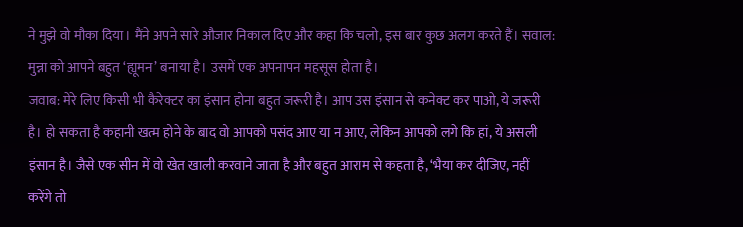ने मुझे वो मौका दिया। मैंने अपने सारे औजार निकाल दिए और कहा कि चलो, इस बार कुछ अलग करते हैं। सवाल: मुन्ना को आपने बहुत ‘ह्यूमन’ बनाया है। उसमें एक अपनापन महसूस होता है।
जवाब: मेरे लिए किसी भी कैरेक्टर का इंसान होना बहुत जरूरी है। आप उस इंसान से कनेक्ट कर पाओ, ये जरूरी है। हो सकता है कहानी खत्म होने के बाद वो आपको पसंद आए या न आए, लेकिन आपको लगे कि हां, ये असली इंसान है। जैसे एक सीन में वो खेत खाली करवाने जाता है और बहुत आराम से कहता है, ‘भैया कर दीजिए, नहीं करेंगे तो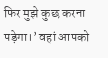फिर मुझे कुछ करना पड़ेगा।’ वहां आपको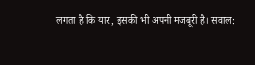लगता है कि यार, इसकी भी अपनी मजबूरी है। सवाल: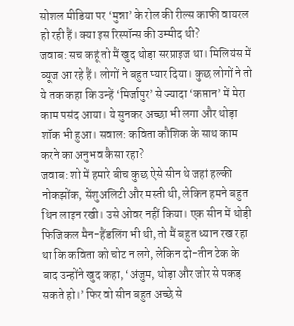सोशल मीडिया पर ‘मुन्ना’ के रोल की रील्स काफी वायरल हो रही हैं। क्या इस रिस्पॉन्स की उम्मीद थी?
जवाब: सच कहूं तो मैं खुद थोड़ा सरप्राइज था। मिलियंस में व्यूज आ रहे हैं। लोगों ने बहुत प्यार दिया। कुछ लोगों ने तो ये तक कहा कि उन्हें ‘मिर्जापुर’ से ज्यादा ‘कप्तान’ में मेरा काम पसंद आया। ये सुनकर अच्छा भी लगा और थोड़ा शॉक भी हुआ। सवाल: कविता कौशिक के साथ काम करने का अनुभव कैसा रहा?
जवाब: शो में हमारे बीच कुछ ऐसे सीन थे जहां हल्की नोकझोंक, सेंशुअलिटी और मस्ती थी, लेकिन हमने बहुत थिन लाइन रखी। उसे ओवर नहीं किया। एक सीन में थोड़ी फिजिकल मैन-हैंडलिंग भी थी, तो मैं बहुत ध्यान रख रहा था कि कविता को चोट न लगे, लेकिन दो-तीन टेक के बाद उन्होंने खुद कहा, ‘अंजुम, थोड़ा और जोर से पकड़ सकते हो।’ फिर वो सीन बहुत अच्छे से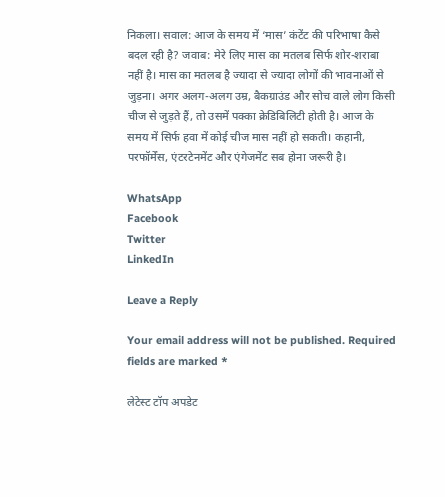निकला। सवाल: आज के समय में ‘मास’ कंटेंट की परिभाषा कैसे बदल रही है? जवाब: मेरे लिए मास का मतलब सिर्फ शोर-शराबा नहीं है। मास का मतलब है ज्यादा से ज्यादा लोगों की भावनाओं से जुड़ना। अगर अलग-अलग उम्र, बैकग्राउंड और सोच वाले लोग किसी चीज से जुड़ते हैं, तो उसमें पक्का क्रेडिबिलिटी होती है। आज के समय में सिर्फ हवा में कोई चीज मास नहीं हो सकती। कहानी, परफॉर्मेंस, एंटरटेनमेंट और एंगेजमेंट सब होना जरूरी है।

WhatsApp
Facebook
Twitter
LinkedIn

Leave a Reply

Your email address will not be published. Required fields are marked *

लेटेस्ट टॉप अपडेट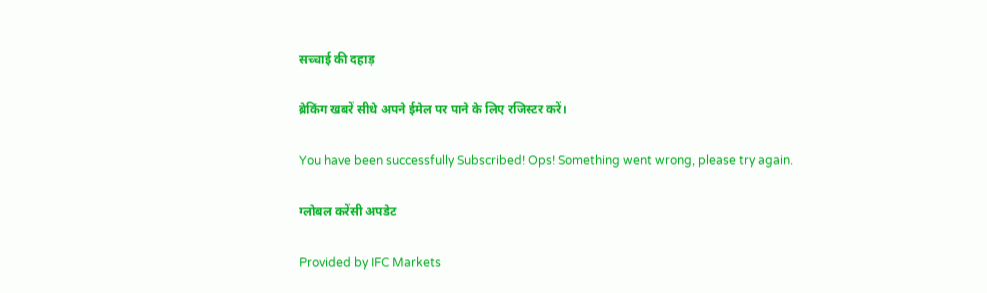सच्चाई की दहाड़

ब्रेकिंग खबरें सीधे अपने ईमेल पर पाने के लिए रजिस्टर करें।

You have been successfully Subscribed! Ops! Something went wrong, please try again.

ग्लोबल करेंसी अपडेट

Provided by IFC Markets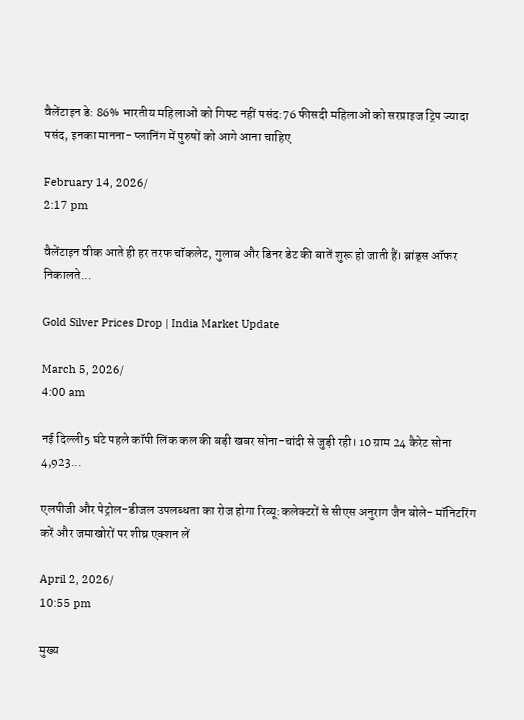वैलेंटाइन डे: 86% भारतीय महिलाओं को गिफ्ट नहीं पसंद:76 फीसदी महिलाओं को सरप्राइज ट्रिप ज्यादा पसंद, इनका मानना- प्लानिंग में पुरुषों को आगे आना चाहिए

February 14, 2026/
2:17 pm

वैलेंटाइन वीक आते ही हर तरफ चॉकलेट, गुलाब और डिनर डेट की बातें शुरू हो जाती हैं। ब्रांड्स ऑफर निकालते...

Gold Silver Prices Drop | India Market Update

March 5, 2026/
4:00 am

नई दिल्ली5 घंटे पहले कॉपी लिंक कल की बड़ी खबर सोना-चांदी से जुड़ी रही। 10 ग्राम 24 कैरेट सोना 4,923...

एलपीजी और पेट्रोल-डीजल उपलब्धता का रोज होगा रिव्यू:कलेक्टरों से सीएस अनुराग जैन बोले- मॉनिटरिंग करें और जमाखोरों पर शीघ्र एक्शन लें

April 2, 2026/
10:55 pm

मुख्य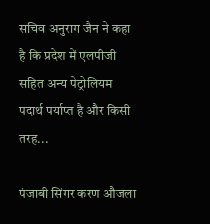सचिव अनुराग जैन ने कहा है कि प्रदेश में एलपीजी सहित अन्य पेट्रोलियम पदार्थ पर्याप्त है और किसी तरह...

पंजाबी सिंगर करण औजला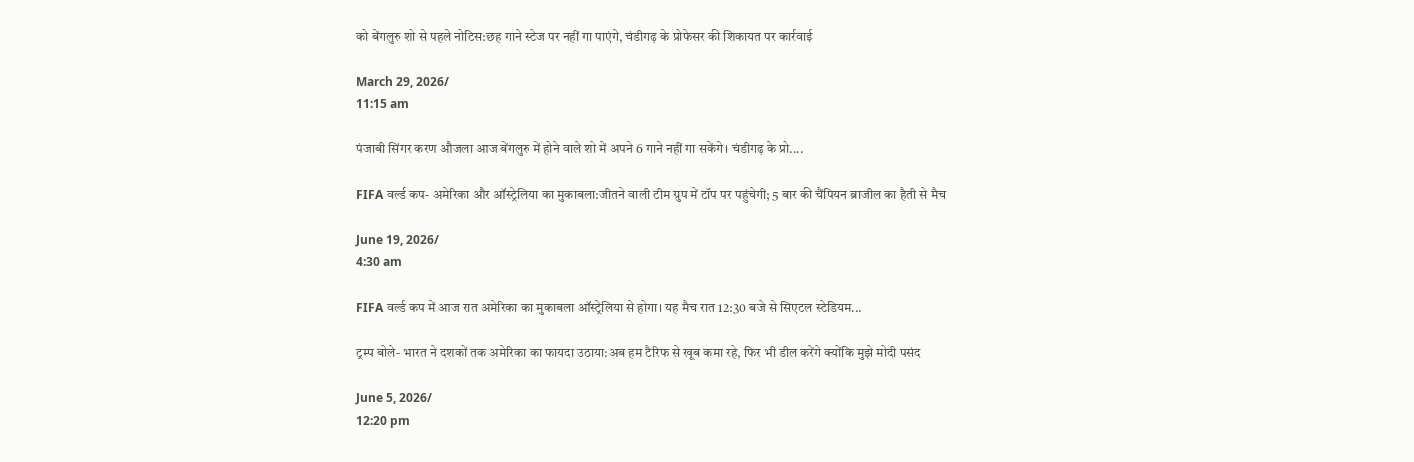को बेंगलुरु शो से पहले नोटिस:छह गाने स्टेज पर नहीं गा पाएंगे, चंडीगढ़ के प्रोफेसर की शिकायत पर कार्रवाई

March 29, 2026/
11:15 am

पंजाबी सिंगर करण औजला आज बेंगलुरु में होने वाले शो में अपने 6 गाने नहीं गा सकेंगे। चंडीगढ़ के प्रो....

FIFA वर्ल्ड कप- अमेरिका और ऑस्ट्रेलिया का मुकाबला:जीतने वाली टीम ग्रुप में टॉप पर पहुंचेगी; 5 बार की चैंपियन ब्राजील का हैती से मैच

June 19, 2026/
4:30 am

FIFA वर्ल्ड कप में आज रात अमेरिका का मुकाबला ऑस्ट्रेलिया से होगा। यह मैच रात 12:30 बजे से सिएटल स्टेडियम...

ट्रम्प बोले- भारत ने दशकों तक अमेरिका का फायदा उठाया:अब हम टैरिफ से खूब कमा रहे, फिर भी डील करेंगे क्योंकि मुझे मोदी पसंद

June 5, 2026/
12:20 pm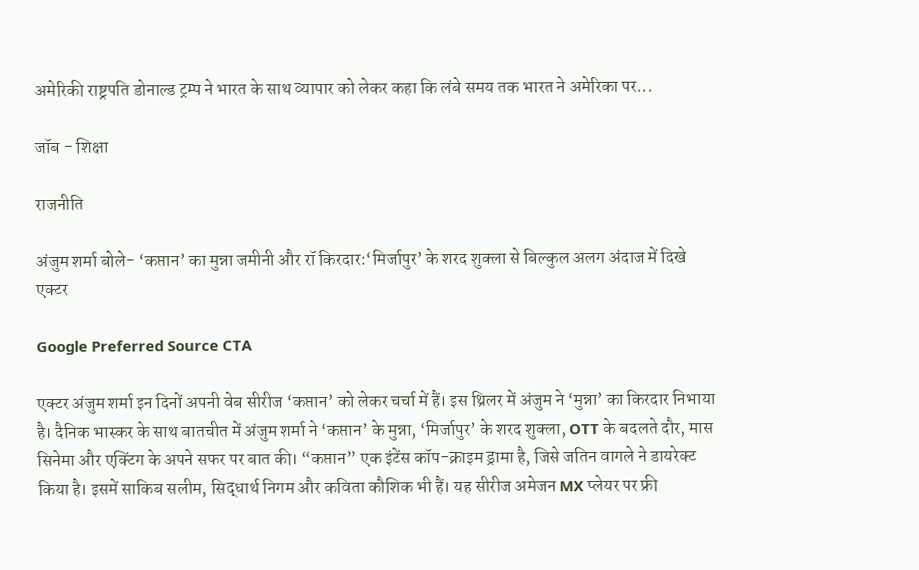अमेरिकी राष्ट्रपति डोनाल्ड ट्रम्प ने भारत के साथ व्यापार को लेकर कहा कि लंबे समय तक भारत ने अमेरिका पर...

जॉब - शिक्षा

राजनीति

अंजुम शर्मा बोले- ‘कप्तान’ का मुन्ना जमीनी और रॉ किरदार:‘मिर्जापुर’ के शरद शुक्ला से बिल्कुल अलग अंदाज में दिखे एक्टर

Google Preferred Source CTA

एक्टर अंजुम शर्मा इन दिनों अपनी वेब सीरीज ‘कप्तान’ को लेकर चर्चा में हैं। इस थ्रिलर में अंजुम ने ‘मुन्ना’ का किरदार निभाया है। दैनिक भास्कर के साथ बातचीत में अंजुम शर्मा ने ‘कप्तान’ के मुन्ना, ‘मिर्जापुर’ के शरद शुक्ला, OTT के बदलते दौर, मास सिनेमा और एक्टिंग के अपने सफर पर बात की। “कप्तान” एक इंटेंस कॉप-क्राइम ड्रामा है, जिसे जतिन वागले ने डायरेक्ट किया है। इसमें साकिब सलीम, सिद्धार्थ निगम और कविता कौशिक भी हैं। यह सीरीज अमेजन MX प्लेयर पर फ्री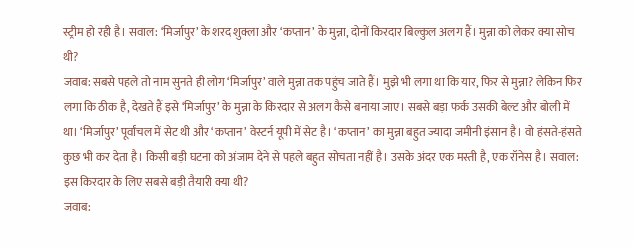स्ट्रीम हो रही है। सवाल: ‘मिर्जापुर’ के शरद शुक्ला और ‘कप्तान’ के मुन्ना, दोनों किरदार बिल्कुल अलग हैं। मुन्ना को लेकर क्या सोच थी?
जवाब: सबसे पहले तो नाम सुनते ही लोग ‘मिर्जापुर’ वाले मुन्ना तक पहुंच जाते हैं। मुझे भी लगा था कि यार, फिर से मुन्ना? लेकिन फिर लगा कि ठीक है, देखते हैं इसे ‘मिर्जापुर’ के मुन्ना के किरदार से अलग कैसे बनाया जाए। सबसे बड़ा फर्क उसकी बेल्ट और बोली में था। ‘मिर्जापुर’ पूर्वांचल में सेट थी और ‘कप्तान’ वेस्टर्न यूपी में सेट है। ‘कप्तान’ का मुन्ना बहुत ज्यादा जमीनी इंसान है। वो हंसते-हंसते कुछ भी कर देता है। किसी बड़ी घटना को अंजाम देने से पहले बहुत सोचता नहीं है। उसके अंदर एक मस्ती है, एक रॉनेस है। सवाल: इस किरदार के लिए सबसे बड़ी तैयारी क्या थी?
जवाब: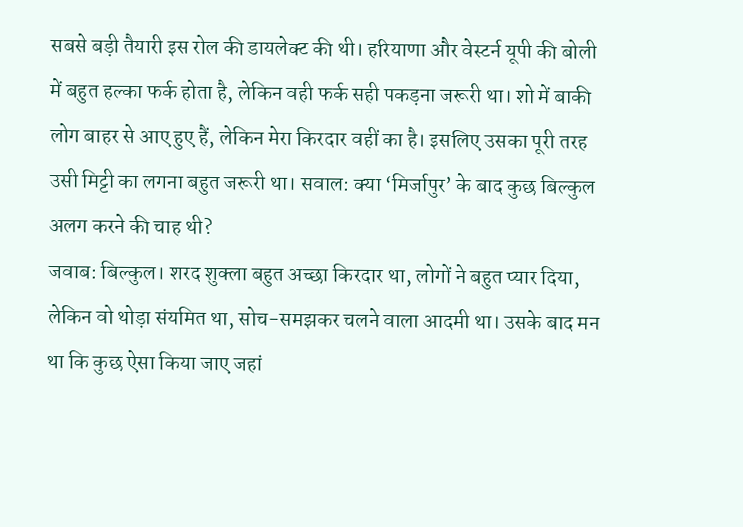सबसे बड़ी तैयारी इस रोल की डायलेक्ट की थी। हरियाणा और वेस्टर्न यूपी की बोली में बहुत हल्का फर्क होता है, लेकिन वही फर्क सही पकड़ना जरूरी था। शो में बाकी लोग बाहर से आए हुए हैं, लेकिन मेरा किरदार वहीं का है। इसलिए उसका पूरी तरह उसी मिट्टी का लगना बहुत जरूरी था। सवाल: क्या ‘मिर्जापुर’ के बाद कुछ बिल्कुल अलग करने की चाह थी?
जवाब: बिल्कुल। शरद शुक्ला बहुत अच्छा किरदार था, लोगों ने बहुत प्यार दिया, लेकिन वो थोड़ा संयमित था, सोच-समझकर चलने वाला आदमी था। उसके बाद मन था कि कुछ ऐसा किया जाए जहां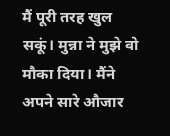मैं पूरी तरह खुल सकूं। मुन्ना ने मुझे वो मौका दिया। मैंने अपने सारे औजार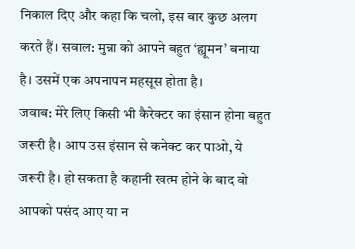निकाल दिए और कहा कि चलो, इस बार कुछ अलग करते हैं। सवाल: मुन्ना को आपने बहुत ‘ह्यूमन’ बनाया है। उसमें एक अपनापन महसूस होता है।
जवाब: मेरे लिए किसी भी कैरेक्टर का इंसान होना बहुत जरूरी है। आप उस इंसान से कनेक्ट कर पाओ, ये जरूरी है। हो सकता है कहानी खत्म होने के बाद वो आपको पसंद आए या न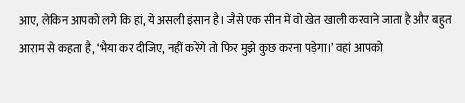आए, लेकिन आपको लगे कि हां, ये असली इंसान है। जैसे एक सीन में वो खेत खाली करवाने जाता है और बहुत आराम से कहता है, ‘भैया कर दीजिए, नहीं करेंगे तो फिर मुझे कुछ करना पड़ेगा।’ वहां आपको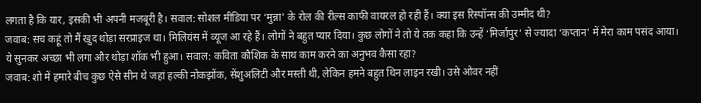लगता है कि यार, इसकी भी अपनी मजबूरी है। सवाल: सोशल मीडिया पर ‘मुन्ना’ के रोल की रील्स काफी वायरल हो रही हैं। क्या इस रिस्पॉन्स की उम्मीद थी?
जवाब: सच कहूं तो मैं खुद थोड़ा सरप्राइज था। मिलियंस में व्यूज आ रहे हैं। लोगों ने बहुत प्यार दिया। कुछ लोगों ने तो ये तक कहा कि उन्हें ‘मिर्जापुर’ से ज्यादा ‘कप्तान’ में मेरा काम पसंद आया। ये सुनकर अच्छा भी लगा और थोड़ा शॉक भी हुआ। सवाल: कविता कौशिक के साथ काम करने का अनुभव कैसा रहा?
जवाब: शो में हमारे बीच कुछ ऐसे सीन थे जहां हल्की नोकझोंक, सेंशुअलिटी और मस्ती थी, लेकिन हमने बहुत थिन लाइन रखी। उसे ओवर नहीं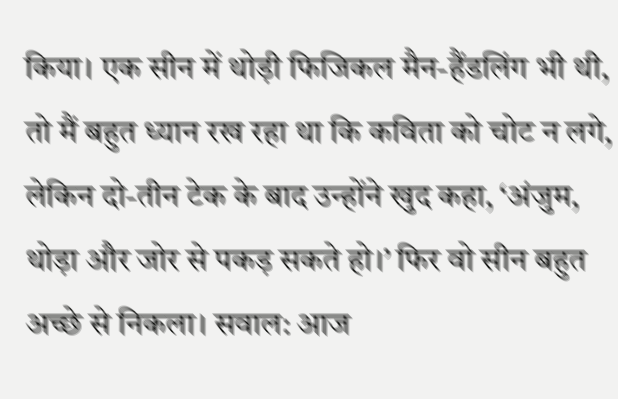किया। एक सीन में थोड़ी फिजिकल मैन-हैंडलिंग भी थी, तो मैं बहुत ध्यान रख रहा था कि कविता को चोट न लगे, लेकिन दो-तीन टेक के बाद उन्होंने खुद कहा, ‘अंजुम, थोड़ा और जोर से पकड़ सकते हो।’ फिर वो सीन बहुत अच्छे से निकला। सवाल: आज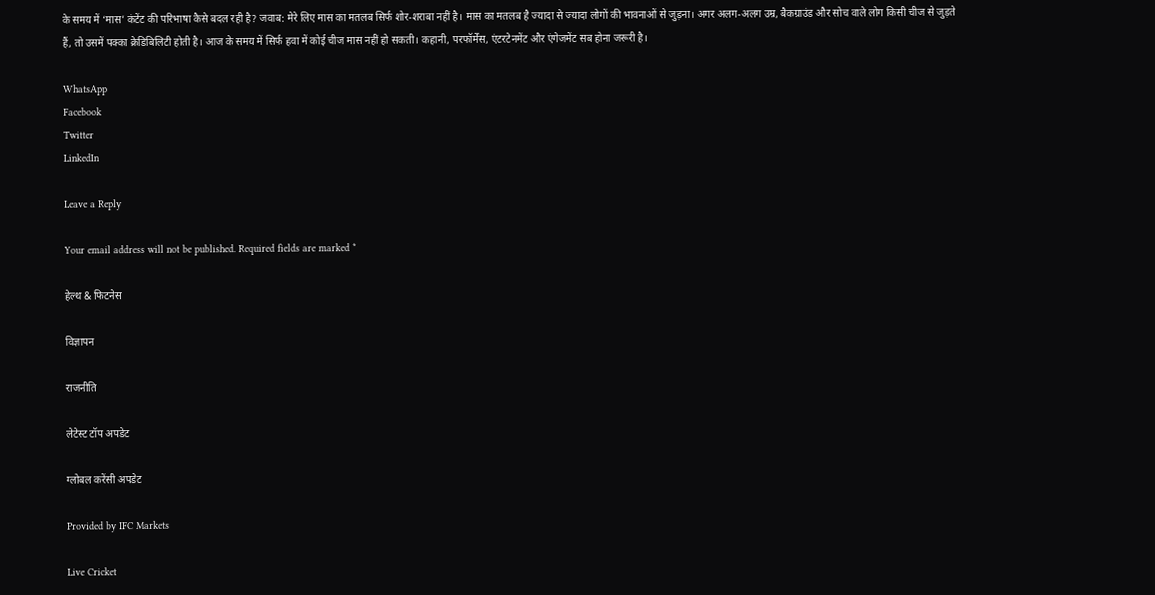के समय में ‘मास’ कंटेंट की परिभाषा कैसे बदल रही है? जवाब: मेरे लिए मास का मतलब सिर्फ शोर-शराबा नहीं है। मास का मतलब है ज्यादा से ज्यादा लोगों की भावनाओं से जुड़ना। अगर अलग-अलग उम्र, बैकग्राउंड और सोच वाले लोग किसी चीज से जुड़ते हैं, तो उसमें पक्का क्रेडिबिलिटी होती है। आज के समय में सिर्फ हवा में कोई चीज मास नहीं हो सकती। कहानी, परफॉर्मेंस, एंटरटेनमेंट और एंगेजमेंट सब होना जरूरी है।

WhatsApp
Facebook
Twitter
LinkedIn

Leave a Reply

Your email address will not be published. Required fields are marked *

हेल्थ & फिटनेस

विज्ञापन

राजनीति

लेटेस्ट टॉप अपडेट

ग्लोबल करेंसी अपडेट

Provided by IFC Markets

Live Cricket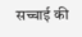सच्चाई की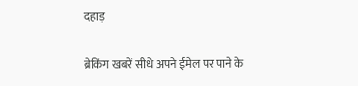दहाड़

ब्रेकिंग खबरें सीधे अपने ईमेल पर पाने के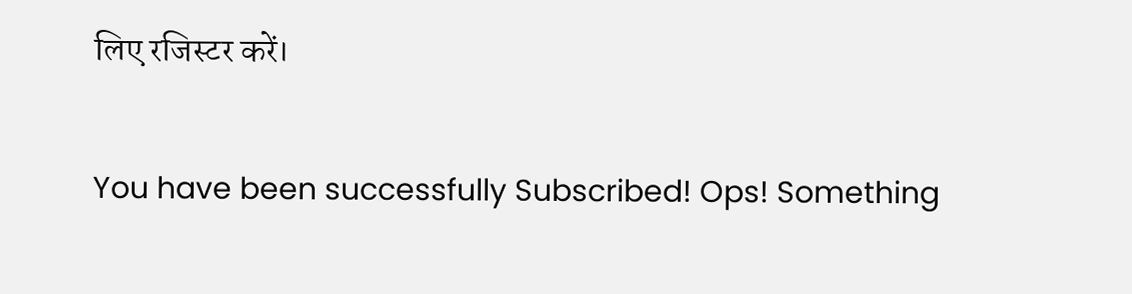लिए रजिस्टर करें।

You have been successfully Subscribed! Ops! Something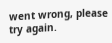went wrong, please try again.